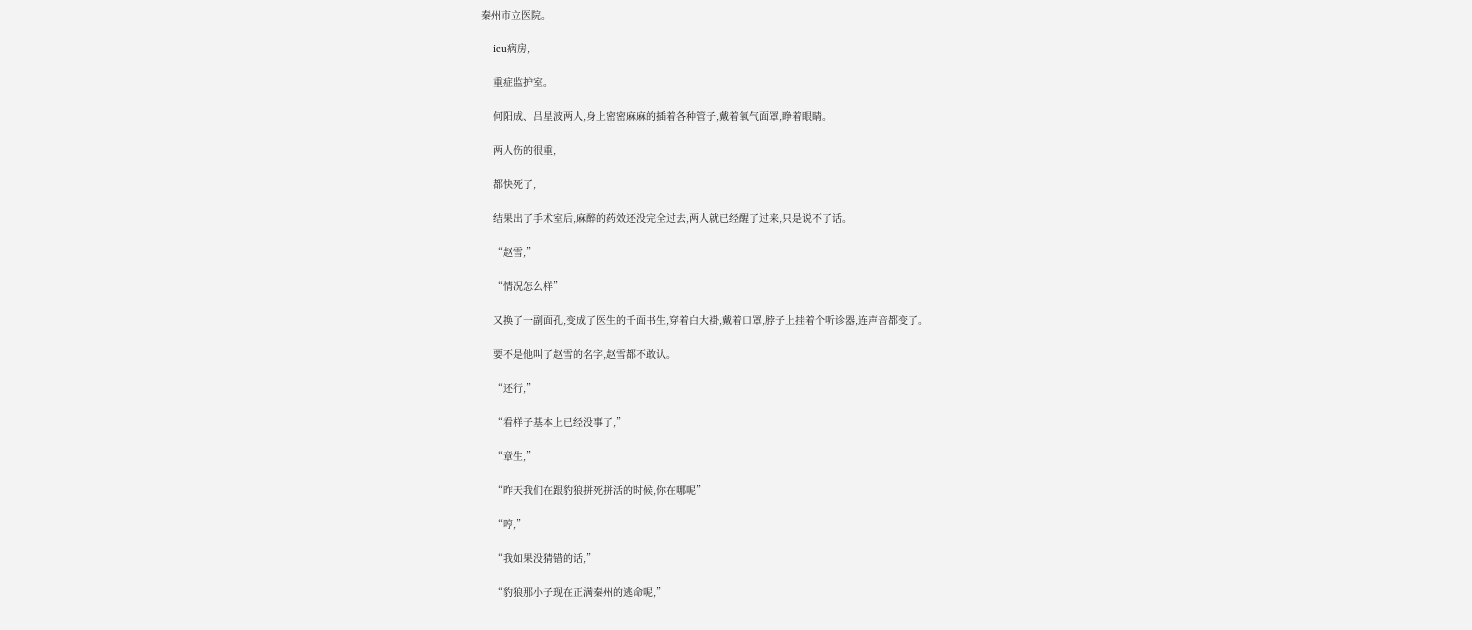秦州市立医院。

    icu病房,

    重症监护室。

    何阳成、吕星波两人,身上密密麻麻的插着各种管子,戴着氧气面罩,睁着眼睛。

    两人伤的很重,

    都快死了,

    结果出了手术室后,麻醉的药效还没完全过去,两人就已经醒了过来,只是说不了话。

    “赵雪,”

    “情况怎么样”

    又换了一副面孔,变成了医生的千面书生,穿着白大褂,戴着口罩,脖子上挂着个听诊器,连声音都变了。

    要不是他叫了赵雪的名字,赵雪都不敢认。

    “还行,”

    “看样子基本上已经没事了,”

    “章生,”

    “昨天我们在跟豹狼拼死拼活的时候,你在哪呢”

    “哼,”

    “我如果没猜错的话,”

    “豹狼那小子现在正满秦州的逃命呢,”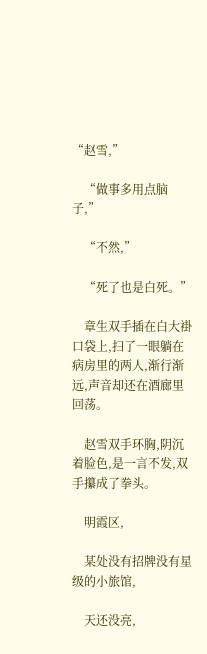“赵雪,”

    “做事多用点脑子,”

    “不然,”

    “死了也是白死。”

    章生双手插在白大褂口袋上,扫了一眼躺在病房里的两人,渐行渐远,声音却还在酒廊里回荡。

    赵雪双手环胸,阴沉着脸色,是一言不发,双手攥成了拳头。

    明霞区,

    某处没有招牌没有星级的小旅馆,

    天还没亮,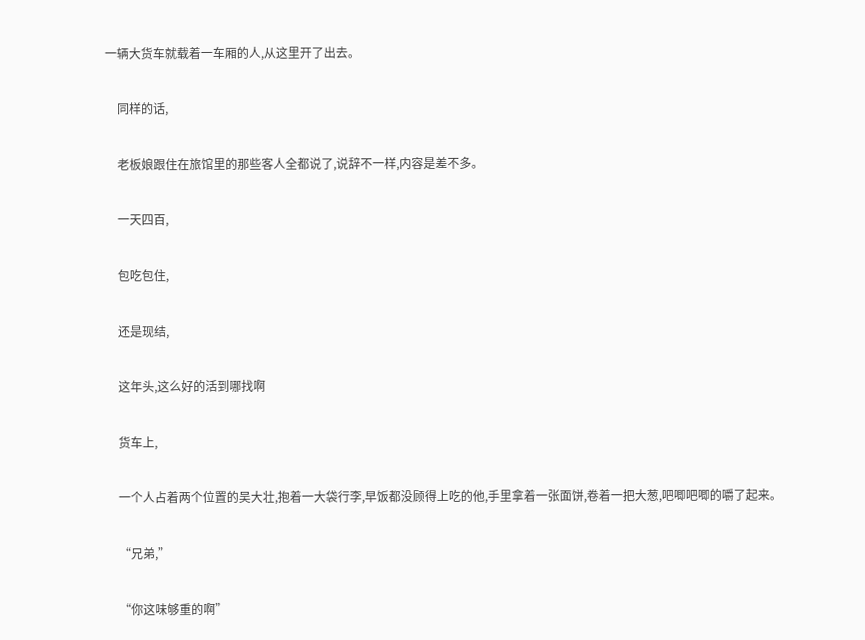一辆大货车就载着一车厢的人,从这里开了出去。

    同样的话,

    老板娘跟住在旅馆里的那些客人全都说了,说辞不一样,内容是差不多。

    一天四百,

    包吃包住,

    还是现结,

    这年头,这么好的活到哪找啊

    货车上,

    一个人占着两个位置的吴大壮,抱着一大袋行李,早饭都没顾得上吃的他,手里拿着一张面饼,卷着一把大葱,吧唧吧唧的嚼了起来。

    “兄弟,”

    “你这味够重的啊”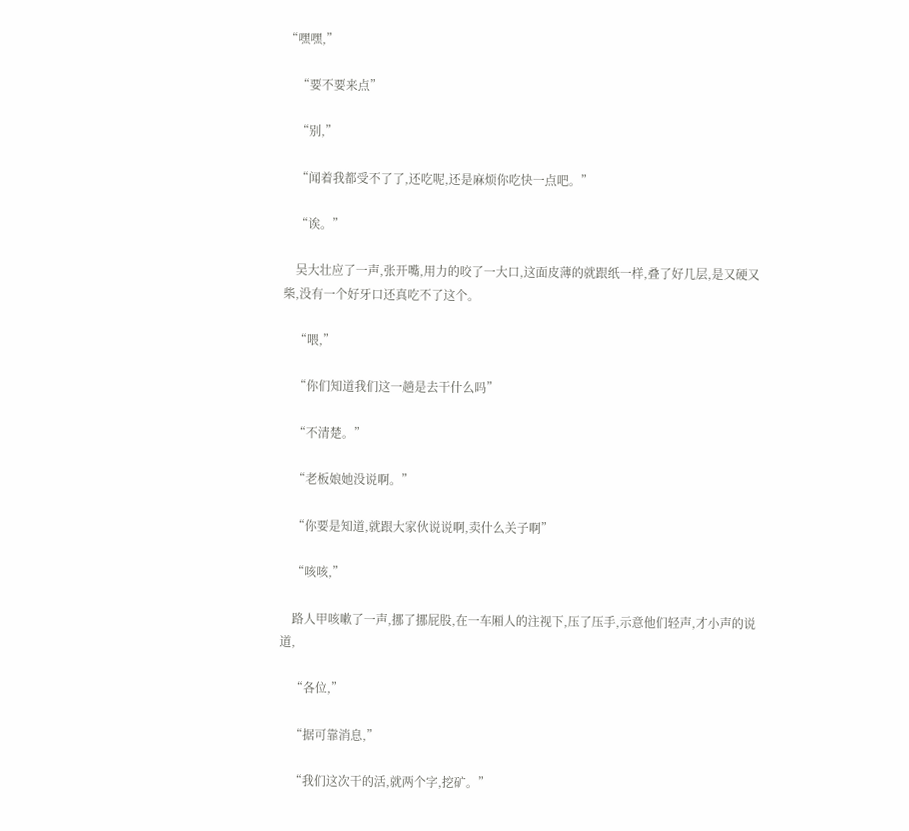“嘿嘿,”

    “要不要来点”

    “别,”

    “闻着我都受不了了,还吃呢,还是麻烦你吃快一点吧。”

    “诶。”

    吴大壮应了一声,张开嘴,用力的咬了一大口,这面皮薄的就跟纸一样,叠了好几层,是又硬又柴,没有一个好牙口还真吃不了这个。

    “喂,”

    “你们知道我们这一趟是去干什么吗”

    “不清楚。”

    “老板娘她没说啊。”

    “你要是知道,就跟大家伙说说啊,卖什么关子啊”

    “咳咳,”

    路人甲咳嗽了一声,挪了挪屁股,在一车厢人的注视下,压了压手,示意他们轻声,才小声的说道,

    “各位,”

    “据可靠消息,”

    “我们这次干的活,就两个字,挖矿。”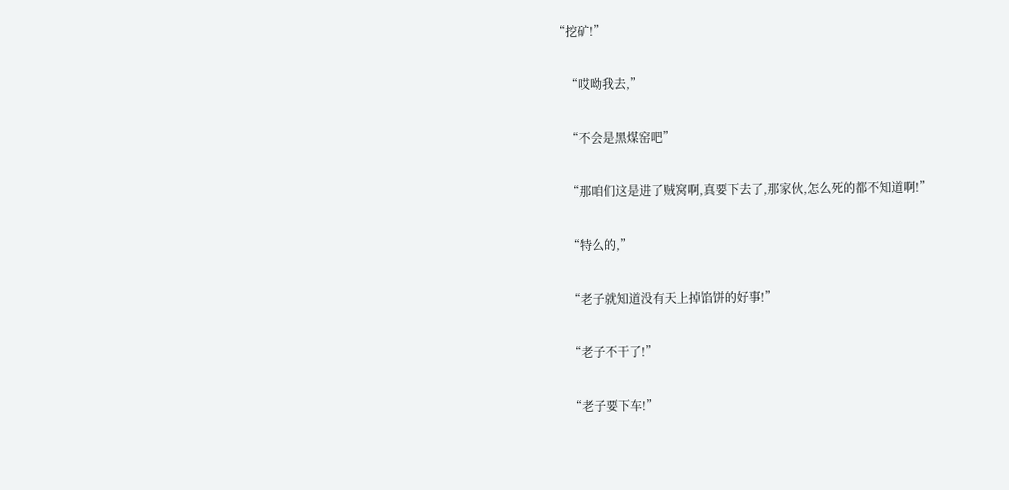“挖矿!”

    “哎呦我去,”

    “不会是黑煤窑吧”

    “那咱们这是进了贼窝啊,真要下去了,那家伙,怎么死的都不知道啊!”

    “特么的,”

    “老子就知道没有天上掉馅饼的好事!”

    “老子不干了!”

    “老子要下车!”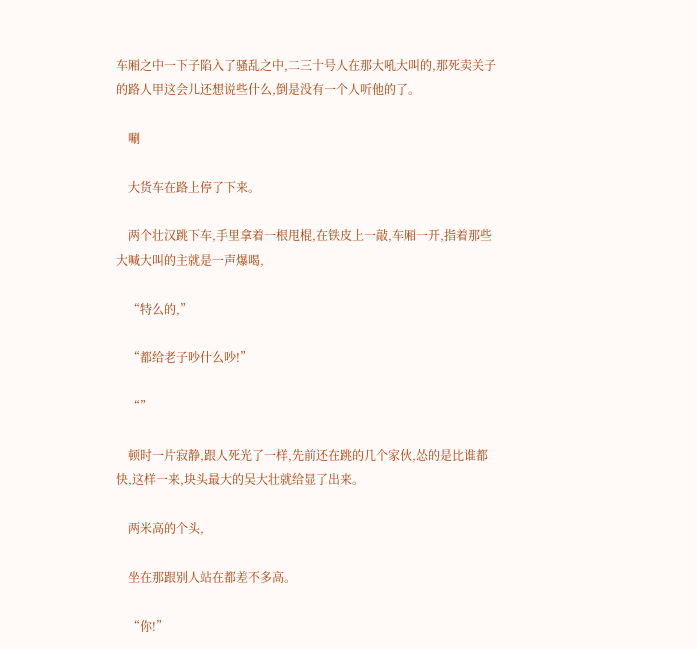车厢之中一下子陷入了骚乱之中,二三十号人在那大吼大叫的,那死卖关子的路人甲这会儿还想说些什么,倒是没有一个人听他的了。

    唰

    大货车在路上停了下来。

    两个壮汉跳下车,手里拿着一根甩棍,在铁皮上一敲,车厢一开,指着那些大喊大叫的主就是一声爆喝,

    “特么的,”

    “都给老子吵什么吵!”

    “”

    顿时一片寂静,跟人死光了一样,先前还在跳的几个家伙,怂的是比谁都快,这样一来,块头最大的吴大壮就给显了出来。

    两米高的个头,

    坐在那跟别人站在都差不多高。

    “你!”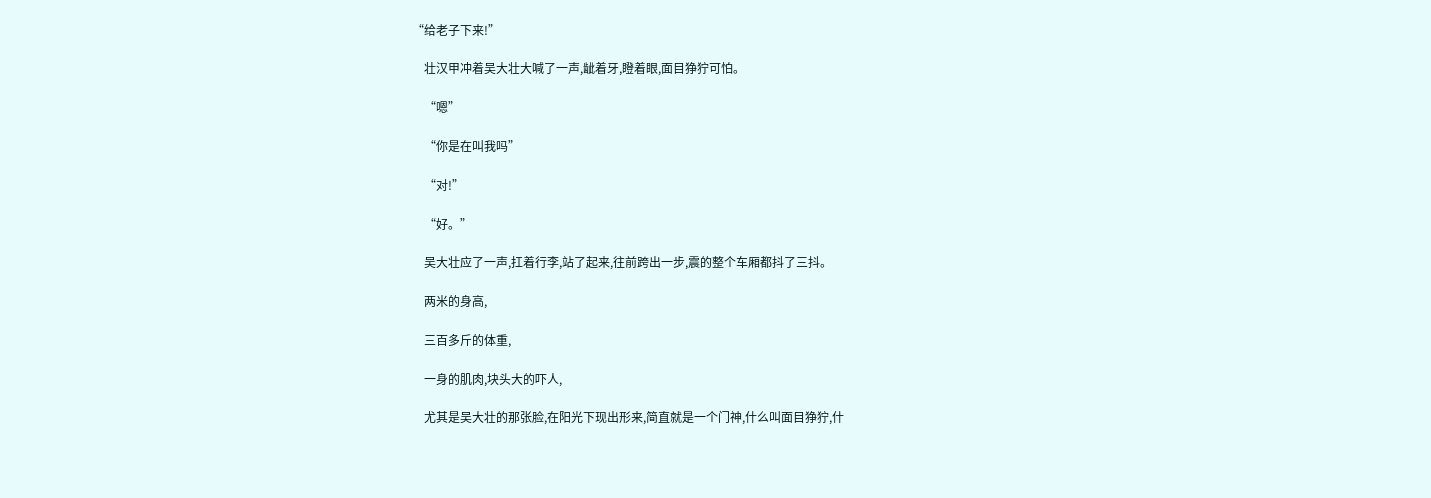“给老子下来!”

    壮汉甲冲着吴大壮大喊了一声,龇着牙,瞪着眼,面目狰狞可怕。

    “嗯”

    “你是在叫我吗”

    “对!”

    “好。”

    吴大壮应了一声,扛着行李,站了起来,往前跨出一步,震的整个车厢都抖了三抖。

    两米的身高,

    三百多斤的体重,

    一身的肌肉,块头大的吓人,

    尤其是吴大壮的那张脸,在阳光下现出形来,简直就是一个门神,什么叫面目狰狞,什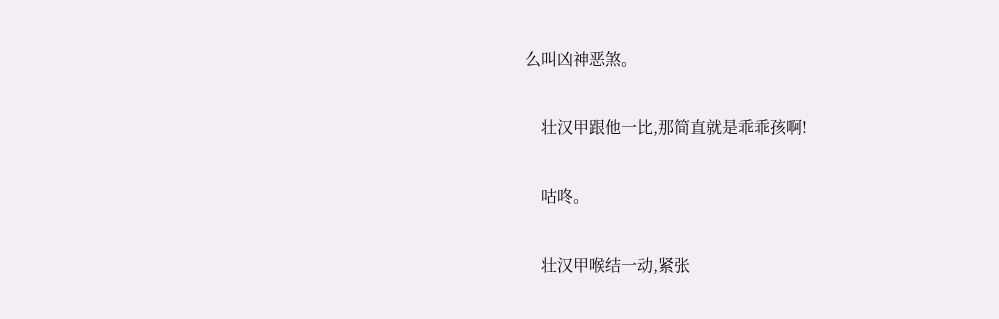么叫凶神恶煞。

    壮汉甲跟他一比,那简直就是乖乖孩啊!

    咕咚。

    壮汉甲喉结一动,紧张